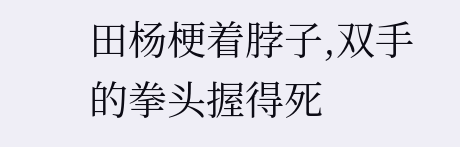田杨梗着脖子,双手的拳头握得死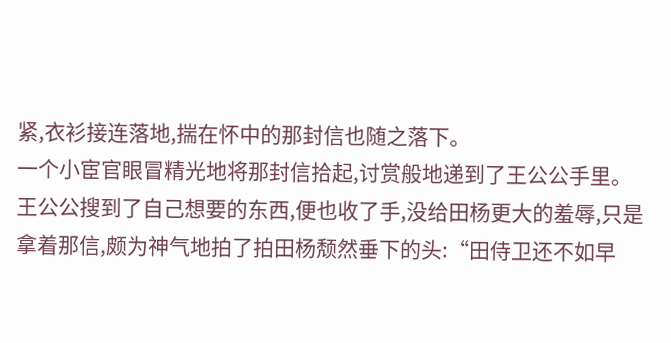紧,衣衫接连落地,揣在怀中的那封信也随之落下。
一个小宦官眼冒精光地将那封信拾起,讨赏般地递到了王公公手里。
王公公搜到了自己想要的东西,便也收了手,没给田杨更大的羞辱,只是拿着那信,颇为神气地拍了拍田杨颓然垂下的头:“田侍卫还不如早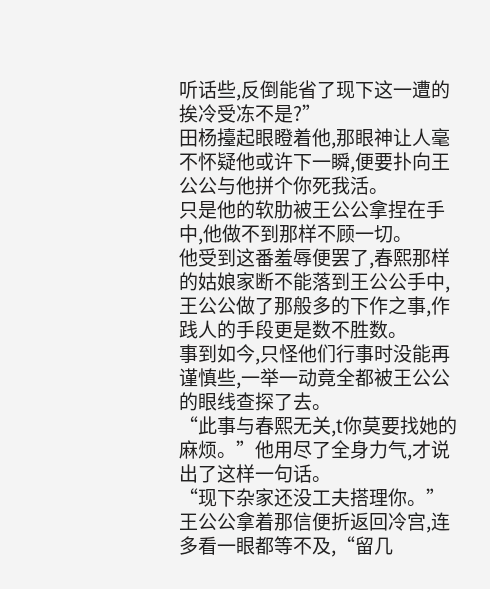听话些,反倒能省了现下这一遭的挨冷受冻不是?”
田杨擡起眼瞪着他,那眼神让人毫不怀疑他或许下一瞬,便要扑向王公公与他拼个你死我活。
只是他的软肋被王公公拿捏在手中,他做不到那样不顾一切。
他受到这番羞辱便罢了,春熙那样的姑娘家断不能落到王公公手中,王公公做了那般多的下作之事,作践人的手段更是数不胜数。
事到如今,只怪他们行事时没能再谨慎些,一举一动竟全都被王公公的眼线查探了去。
“此事与春熙无关,t你莫要找她的麻烦。”他用尽了全身力气,才说出了这样一句话。
“现下杂家还没工夫搭理你。”王公公拿着那信便折返回冷宫,连多看一眼都等不及,“留几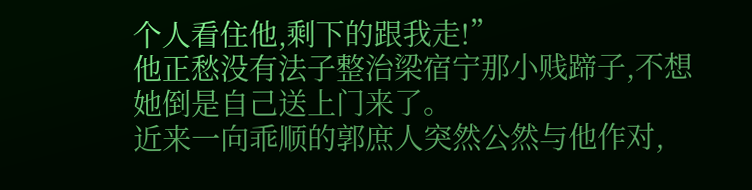个人看住他,剩下的跟我走!”
他正愁没有法子整治梁宿宁那小贱蹄子,不想她倒是自己送上门来了。
近来一向乖顺的郭庶人突然公然与他作对,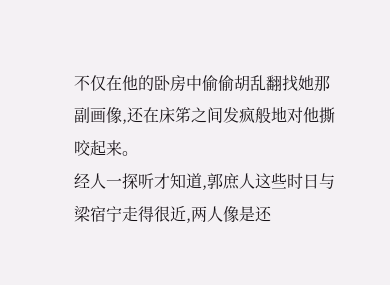不仅在他的卧房中偷偷胡乱翻找她那副画像,还在床笫之间发疯般地对他撕咬起来。
经人一探听才知道,郭庶人这些时日与梁宿宁走得很近,两人像是还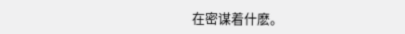在密谋着什麽。